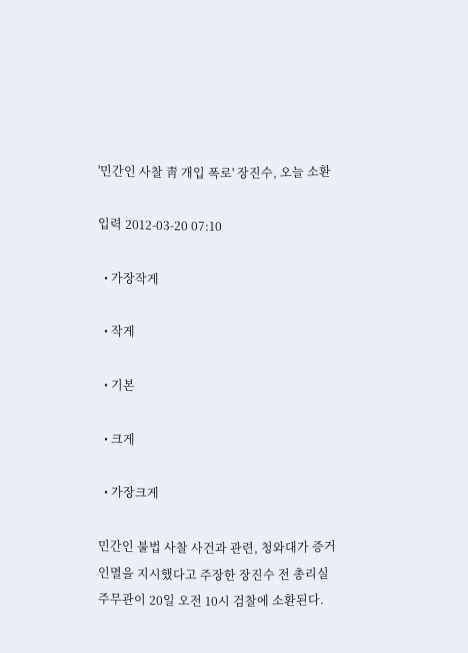'민간인 사찰 靑 개입 폭로' 장진수, 오늘 소환

입력 2012-03-20 07:10

  • 가장작게

  • 작게

  • 기본

  • 크게

  • 가장크게

민간인 불법 사찰 사건과 관련, 청와대가 증거인멸을 지시했다고 주장한 장진수 전 총리실 주무관이 20일 오전 10시 검찰에 소환된다.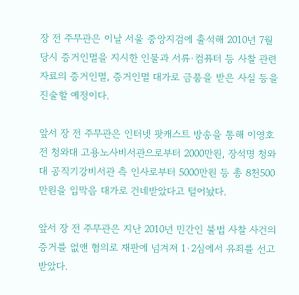장 전 주무관은 이날 서울 중앙지검에 출석해 2010년 7월 당시 증거인멸을 지시한 인물과 서류·컴퓨터 등 사찰 관련자료의 증거인멸, 증거인멸 대가로 금품을 받은 사실 등을 진술할 예정이다.

앞서 장 전 주무관은 인터넷 팟캐스트 방송을 통해 이영호 전 청와대 고용노사비서관으로부터 2000만원, 장석명 청와대 공직기강비서관 측 인사로부터 5000만원 등 총 8천500만원을 입막음 대가로 건네받았다고 털어놨다.

앞서 장 전 주무관은 지난 2010년 민간인 불법 사찰 사건의 증거를 없앤 혐의로 재판에 넘겨져 1·2심에서 유죄를 선고받았다.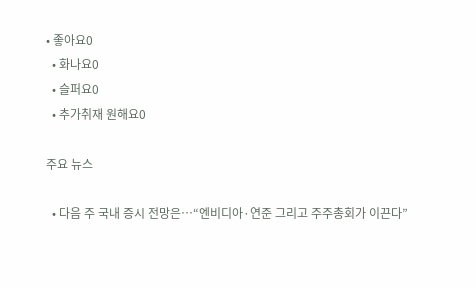• 좋아요0
  • 화나요0
  • 슬퍼요0
  • 추가취재 원해요0

주요 뉴스

  • 다음 주 국내 증시 전망은⋯“엔비디아·연준 그리고 주주총회가 이끈다”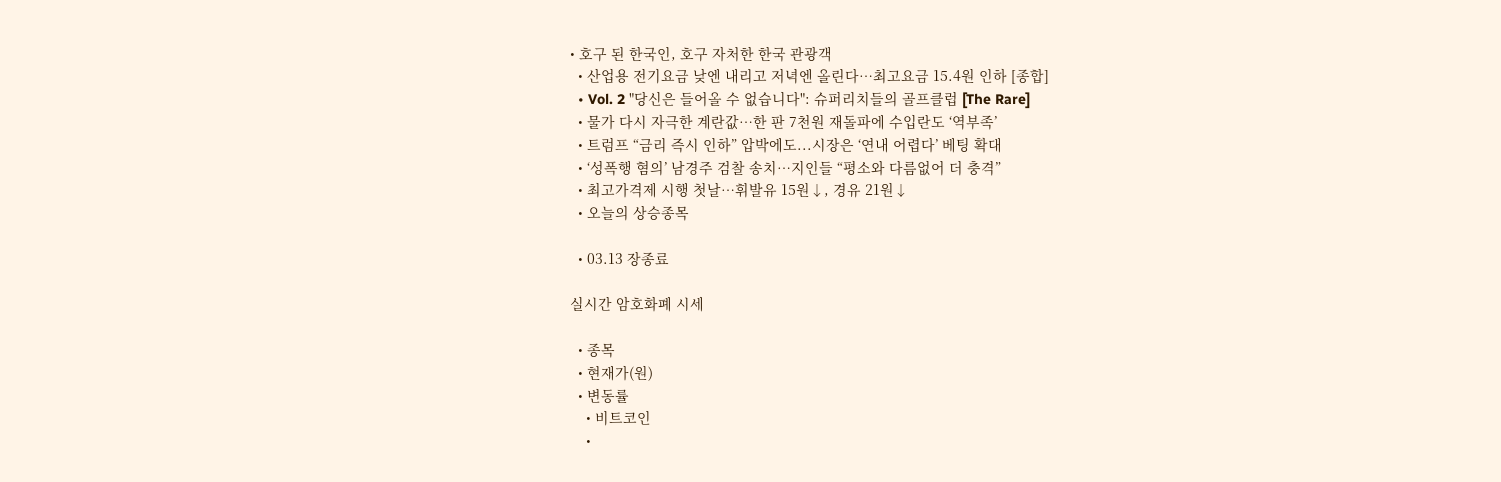• 호구 된 한국인, 호구 자처한 한국 관광객
  • 산업용 전기요금 낮엔 내리고 저녁엔 올린다…최고요금 15.4원 인하 [종합]
  • Vol. 2 "당신은 들어올 수 없습니다": 슈퍼리치들의 골프클럽 [The Rare]
  • 물가 다시 자극한 계란값…한 판 7천원 재돌파에 수입란도 ‘역부족’
  • 트럼프 “금리 즉시 인하” 압박에도...시장은 ‘연내 어렵다’ 베팅 확대
  • ‘성폭행 혐의’ 남경주 검찰 송치…지인들 “평소와 다름없어 더 충격”
  • 최고가격제 시행 첫날⋯휘발유 15원↓, 경유 21원↓
  • 오늘의 상승종목

  • 03.13 장종료

실시간 암호화폐 시세

  • 종목
  • 현재가(원)
  • 변동률
    • 비트코인
    •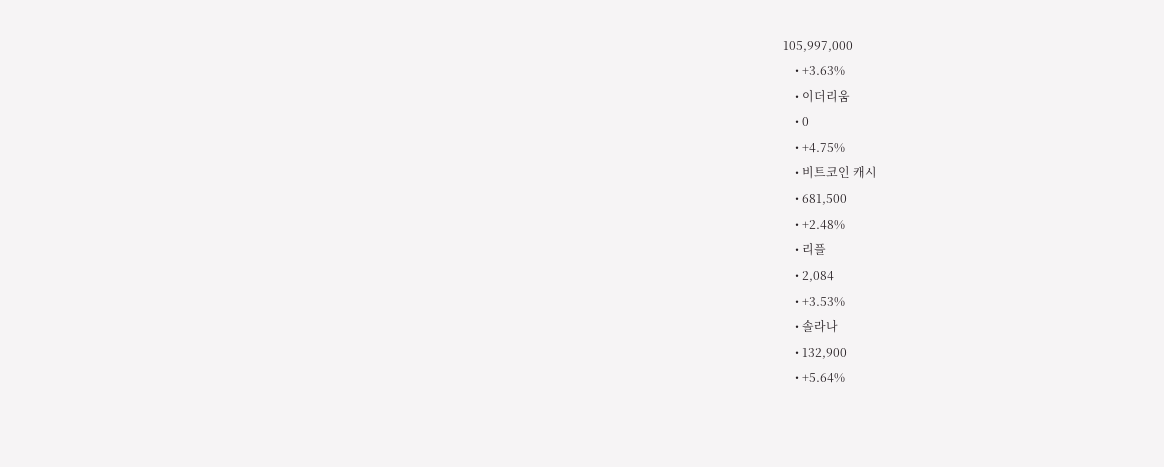105,997,000
    • +3.63%
    • 이더리움
    • 0
    • +4.75%
    • 비트코인 캐시
    • 681,500
    • +2.48%
    • 리플
    • 2,084
    • +3.53%
    • 솔라나
    • 132,900
    • +5.64%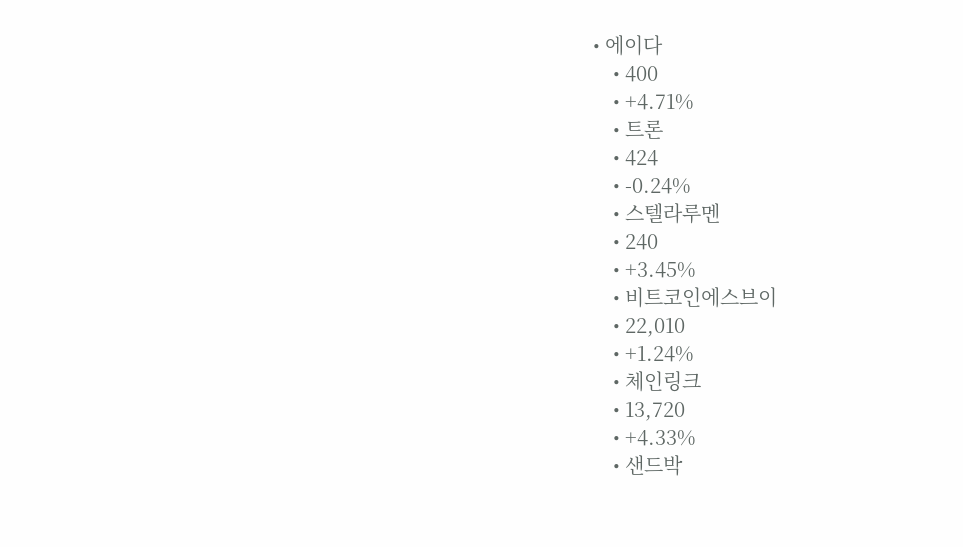• 에이다
    • 400
    • +4.71%
    • 트론
    • 424
    • -0.24%
    • 스텔라루멘
    • 240
    • +3.45%
    • 비트코인에스브이
    • 22,010
    • +1.24%
    • 체인링크
    • 13,720
    • +4.33%
    • 샌드박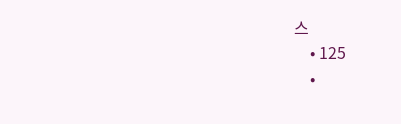스
    • 125
    •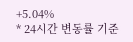+5.04%
* 24시간 변동률 기준